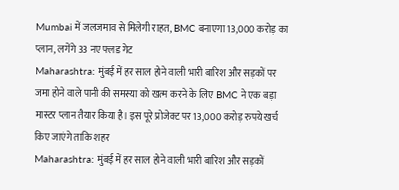Mumbai में जलजमाव से मिलेगी राहत, BMC बनाएगा 13,000 करोड़ का प्लान, लगेंगे 33 नए फ्लड गेट
Maharashtra: मुंबई में हर साल होने वाली भारी बारिश और सड़कों पर जमा होने वाले पानी की समस्या को खत्म करने के लिए BMC ने एक बड़ा मास्टर प्लान तैयार किया है। इस पूरे प्रोजेक्ट पर 13,000 करोड़ रुपये खर्च किए जाएंगे ताकि शहर
Maharashtra: मुंबई में हर साल होने वाली भारी बारिश और सड़कों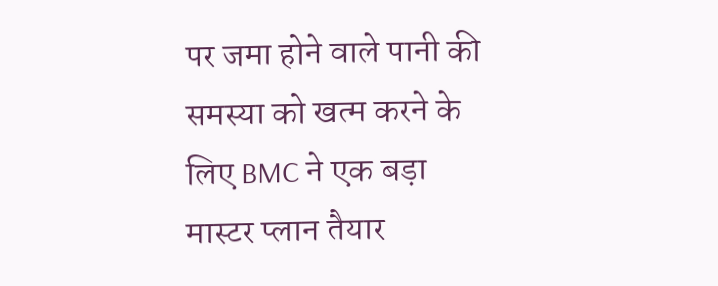पर जमा होने वाले पानी की समस्या को खत्म करने के लिए BMC ने एक बड़ा मास्टर प्लान तैयार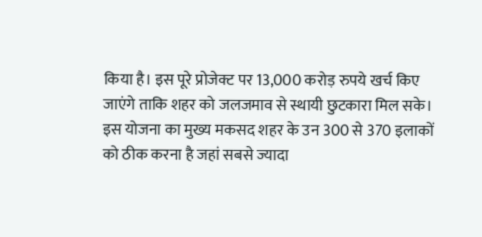किया है। इस पूरे प्रोजेक्ट पर 13,000 करोड़ रुपये खर्च किए जाएंगे ताकि शहर को जलजमाव से स्थायी छुटकारा मिल सके। इस योजना का मुख्य मकसद शहर के उन 300 से 370 इलाकों को ठीक करना है जहां सबसे ज्यादा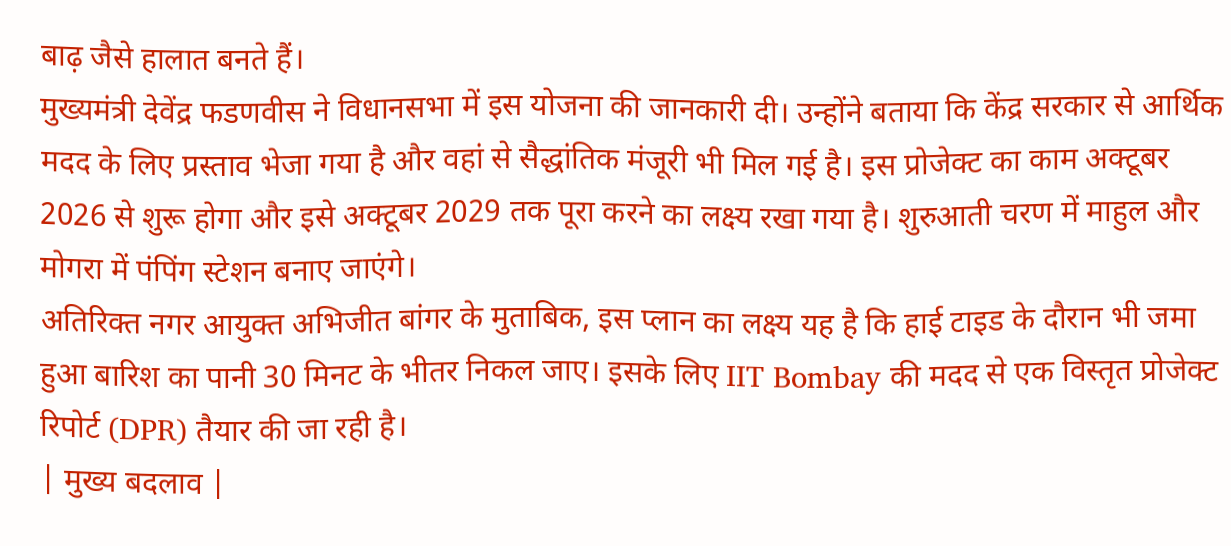बाढ़ जैसे हालात बनते हैं।
मुख्यमंत्री देवेंद्र फडणवीस ने विधानसभा में इस योजना की जानकारी दी। उन्होंने बताया कि केंद्र सरकार से आर्थिक मदद के लिए प्रस्ताव भेजा गया है और वहां से सैद्धांतिक मंजूरी भी मिल गई है। इस प्रोजेक्ट का काम अक्टूबर 2026 से शुरू होगा और इसे अक्टूबर 2029 तक पूरा करने का लक्ष्य रखा गया है। शुरुआती चरण में माहुल और मोगरा में पंपिंग स्टेशन बनाए जाएंगे।
अतिरिक्त नगर आयुक्त अभिजीत बांगर के मुताबिक, इस प्लान का लक्ष्य यह है कि हाई टाइड के दौरान भी जमा हुआ बारिश का पानी 30 मिनट के भीतर निकल जाए। इसके लिए IIT Bombay की मदद से एक विस्तृत प्रोजेक्ट रिपोर्ट (DPR) तैयार की जा रही है।
| मुख्य बदलाव |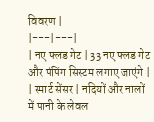विवरण |
|---|---|
| नए फ्लड गेट | 33 नए फ्लड गेट और पंपिंग सिस्टम लगाए जाएंगे |
| स्मार्ट सेंसर | नदियों और नालों में पानी के लेवल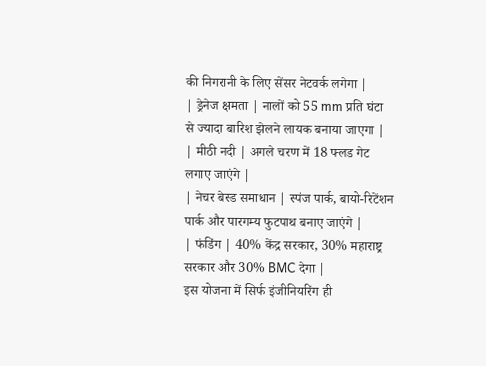की निगरानी के लिए सेंसर नेटवर्क लगेगा |
| ड्रेनेज क्षमता | नालों को 55 mm प्रति घंटा से ज्यादा बारिश झेलने लायक बनाया जाएगा |
| मीठी नदी | अगले चरण में 18 फ्लड गेट लगाए जाएंगे |
| नेचर बेस्ड समाधान | स्पंज पार्क, बायो-रिटेंशन पार्क और पारगम्य फुटपाथ बनाए जाएंगे |
| फंडिंग | 40% केंद्र सरकार, 30% महाराष्ट्र सरकार और 30% BMC देगा |
इस योजना में सिर्फ इंजीनियरिंग ही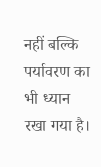नहीं बल्कि पर्यावरण का भी ध्यान रखा गया है।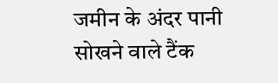जमीन के अंदर पानी सोखने वाले टैंक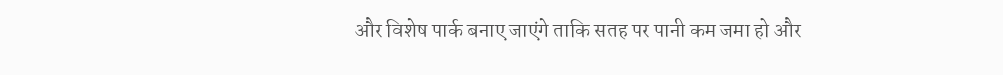और विशेष पार्क बनाए जाएंगे ताकि सतह पर पानी कम जमा हो और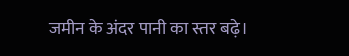जमीन के अंदर पानी का स्तर बढ़े।